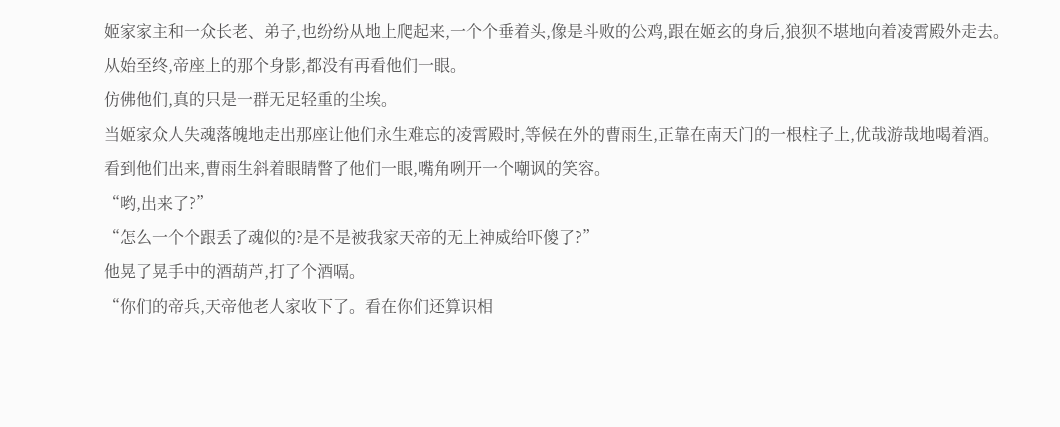姬家家主和一众长老、弟子,也纷纷从地上爬起来,一个个垂着头,像是斗败的公鸡,跟在姬玄的身后,狼狈不堪地向着凌霄殿外走去。
从始至终,帝座上的那个身影,都没有再看他们一眼。
仿佛他们,真的只是一群无足轻重的尘埃。
当姬家众人失魂落魄地走出那座让他们永生难忘的凌霄殿时,等候在外的曹雨生,正靠在南天门的一根柱子上,优哉游哉地喝着酒。
看到他们出来,曹雨生斜着眼睛瞥了他们一眼,嘴角咧开一个嘲讽的笑容。
“哟,出来了?”
“怎么一个个跟丢了魂似的?是不是被我家天帝的无上神威给吓傻了?”
他晃了晃手中的酒葫芦,打了个酒嗝。
“你们的帝兵,天帝他老人家收下了。看在你们还算识相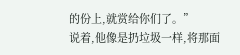的份上,就赏给你们了。”
说着,他像是扔垃圾一样,将那面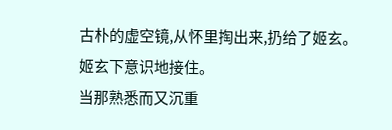古朴的虚空镜,从怀里掏出来,扔给了姬玄。
姬玄下意识地接住。
当那熟悉而又沉重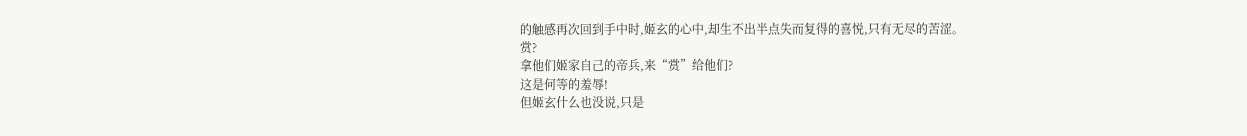的触感再次回到手中时,姬玄的心中,却生不出半点失而复得的喜悦,只有无尽的苦涩。
赏?
拿他们姬家自己的帝兵,来“赏”给他们?
这是何等的羞辱!
但姬玄什么也没说,只是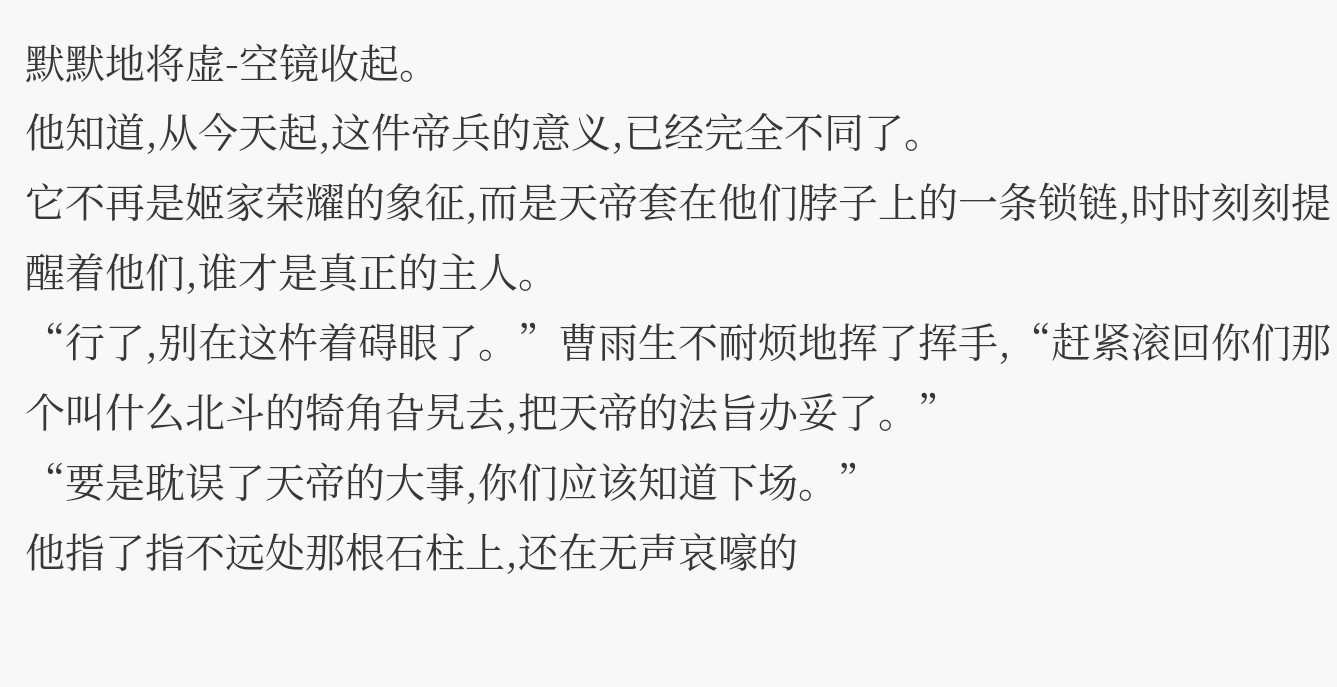默默地将虚-空镜收起。
他知道,从今天起,这件帝兵的意义,已经完全不同了。
它不再是姬家荣耀的象征,而是天帝套在他们脖子上的一条锁链,时时刻刻提醒着他们,谁才是真正的主人。
“行了,别在这杵着碍眼了。”曹雨生不耐烦地挥了挥手,“赶紧滚回你们那个叫什么北斗的犄角旮旯去,把天帝的法旨办妥了。”
“要是耽误了天帝的大事,你们应该知道下场。”
他指了指不远处那根石柱上,还在无声哀嚎的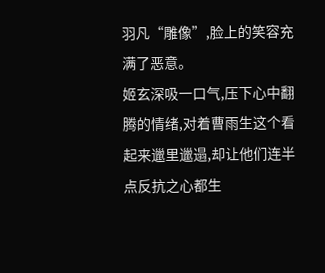羽凡“雕像”,脸上的笑容充满了恶意。
姬玄深吸一口气,压下心中翻腾的情绪,对着曹雨生这个看起来邋里邋遢,却让他们连半点反抗之心都生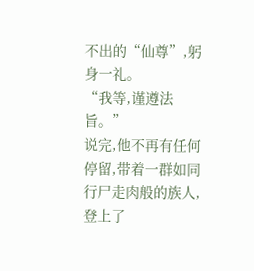不出的“仙尊”,躬身一礼。
“我等,谨遵法旨。”
说完,他不再有任何停留,带着一群如同行尸走肉般的族人,登上了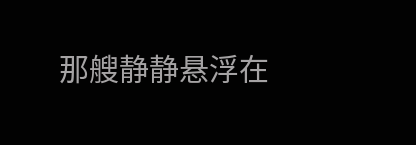那艘静静悬浮在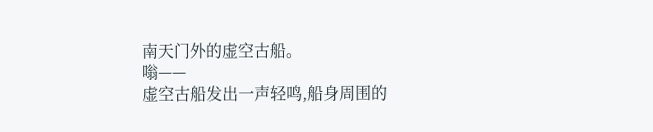南天门外的虚空古船。
嗡——
虚空古船发出一声轻鸣,船身周围的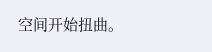空间开始扭曲。